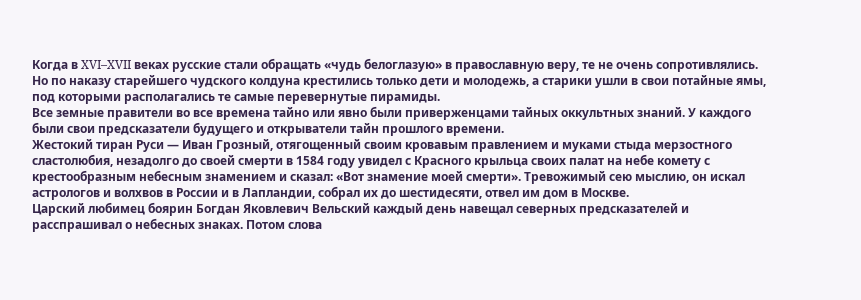Когда в XVI–XVII веках русские стали обращать «чудь белоглазую» в православную веру, те не очень сопротивлялись. Но по наказу старейшего чудского колдуна крестились только дети и молодежь, а старики ушли в свои потайные ямы, под которыми располагались те самые перевернутые пирамиды.
Все земные правители во все времена тайно или явно были приверженцами тайных оккультных знаний. У каждого были свои предсказатели будущего и открыватели тайн прошлого времени.
Жестокий тиран Руси — Иван Грозный, отягощенный своим кровавым правлением и муками стыда мерзостного сластолюбия, незадолго до своей смерти в 1584 году увидел с Красного крыльца своих палат на небе комету с крестообразным небесным знамением и сказал: «Вот знамение моей смерти». Тревожимый сею мыслию, он искал астрологов и волхвов в России и в Лапландии, собрал их до шестидесяти, отвел им дом в Москве.
Царский любимец боярин Богдан Яковлевич Вельский каждый день навещал северных предсказателей и расспрашивал о небесных знаках. Потом слова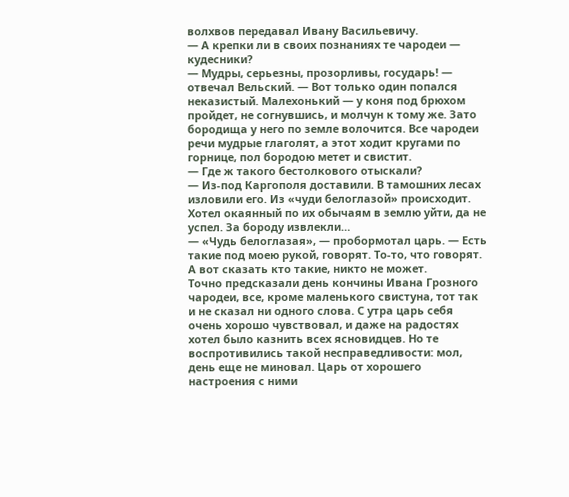волхвов передавал Ивану Васильевичу.
— А крепки ли в своих познаниях те чародеи — кудесники?
— Мудры, серьезны, прозорливы, государь! — отвечал Вельский. — Вот только один попался неказистый. Малехонький — у коня под брюхом пройдет, не согнувшись, и молчун к тому же. Зато бородища у него по земле волочится. Все чародеи речи мудрые глаголят, а этот ходит кругами по горнице, пол бородою метет и свистит.
— Где ж такого бестолкового отыскали?
— Из-под Каргополя доставили. В тамошних лесах изловили его. Из «чуди белоглазой» происходит. Хотел окаянный по их обычаям в землю уйти, да не успел. За бороду извлекли…
— «Чудь белоглазая», — пробормотал царь. — Есть такие под моею рукой, говорят. То-то, что говорят. А вот сказать кто такие, никто не может.
Точно предсказали день кончины Ивана Грозного чародеи, все, кроме маленького свистуна, тот так и не сказал ни одного слова. С утра царь себя очень хорошо чувствовал, и даже на радостях хотел было казнить всех ясновидцев. Но те воспротивились такой несправедливости: мол, день еще не миновал. Царь от хорошего настроения с ними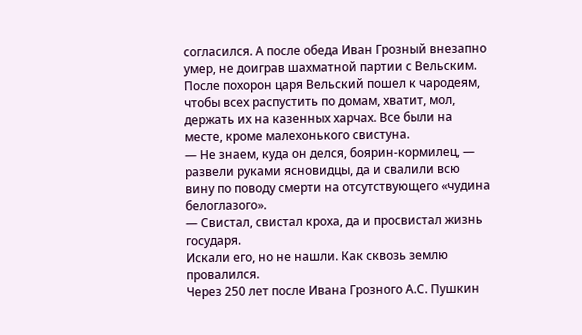согласился. А после обеда Иван Грозный внезапно умер, не доиграв шахматной партии с Вельским.
После похорон царя Вельский пошел к чародеям, чтобы всех распустить по домам, хватит, мол, держать их на казенных харчах. Все были на месте, кроме малехонького свистуна.
— Не знаем, куда он делся, боярин-кормилец, — развели руками ясновидцы, да и свалили всю вину по поводу смерти на отсутствующего «чудина белоглазого».
— Свистал, свистал кроха, да и просвистал жизнь государя.
Искали его, но не нашли. Как сквозь землю провалился.
Через 250 лет после Ивана Грозного А.С. Пушкин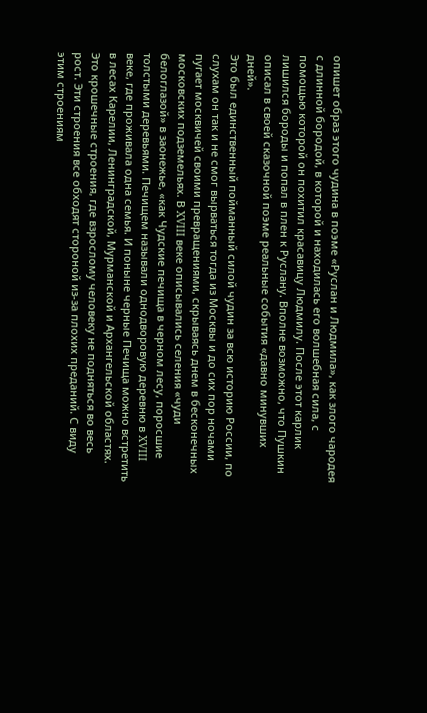опишет образ этого чудина в поэме «Руслан и Людмила», как злого чародея с длинной бородой, в которой и находилась его волшебная сила, с помощью которой он похитил красавицу Людмилу. После этот карлик лишился бороды и попал в плен к Руслану. Вполне возможно, что Пушкин описал в своей сказочной поэме реальные события «давно минувших дней».
Это был единственный пойманный силой чудин за всю историю России, по слухам он так и не смог вырваться тогда из Москвы и до сих пор ночами пугает москвичей своими превращениями, скрываясь днем в бесконечных московских подземельях. В XVIII веке описывались селения «чуди белоглазой» в заонежье, «как Чудские печища в черном лесу, поросшие толстыми деревьями. Печищем называли однодворовую деревню в XVIII веке, где проживала одна семья. И поныне черные Печища можно встретить в лесах Карелии, Ленинградской, Мурманской и Архангельской областях. Это крошечные строения, где взрослому человеку не подняться во весь рост. Эти строения все обходят стороной из-за плохих преданий. С виду этим строениям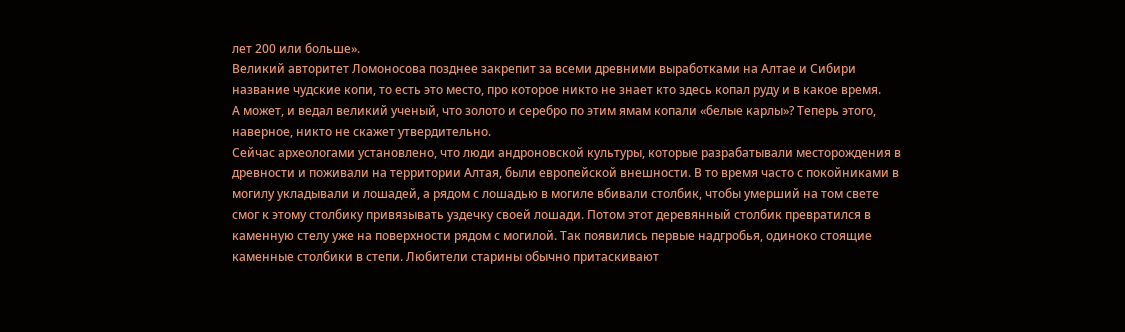лет 200 или больше».
Великий авторитет Ломоносова позднее закрепит за всеми древними выработками на Алтае и Сибири название чудские копи, то есть это место, про которое никто не знает кто здесь копал руду и в какое время.
А может, и ведал великий ученый, что золото и серебро по этим ямам копали «белые карлы»? Теперь этого, наверное, никто не скажет утвердительно.
Сейчас археологами установлено, что люди андроновской культуры, которые разрабатывали месторождения в древности и поживали на территории Алтая, были европейской внешности. В то время часто с покойниками в могилу укладывали и лошадей, а рядом с лошадью в могиле вбивали столбик, чтобы умерший на том свете смог к этому столбику привязывать уздечку своей лошади. Потом этот деревянный столбик превратился в каменную стелу уже на поверхности рядом с могилой. Так появились первые надгробья, одиноко стоящие каменные столбики в степи. Любители старины обычно притаскивают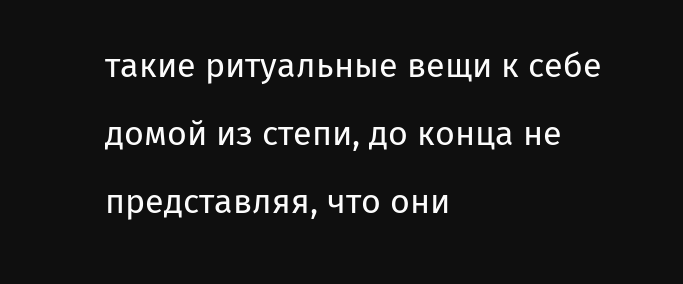такие ритуальные вещи к себе домой из степи, до конца не представляя, что они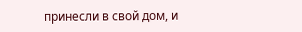принесли в свой дом, и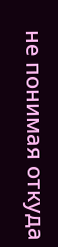не понимая откуда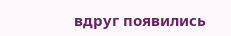вдруг появились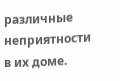различные неприятности в их доме.